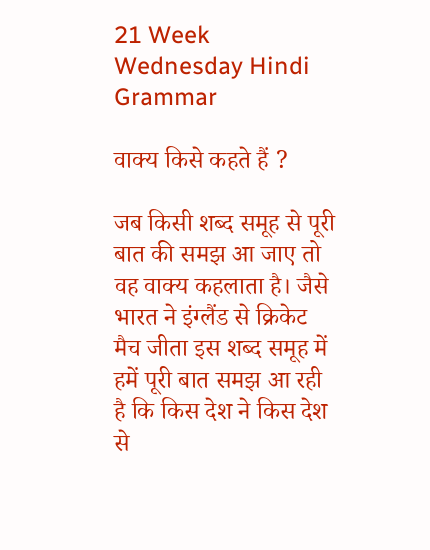21 Week Wednesday Hindi Grammar

वाक्य किसे कहते हैं ?

जब किसी शब्द समूह से पूरी बात की समझ आ जाए तो वह वाक्य कहलाता है। जैसे भारत ने इंग्लैंड से क्रिकेट मैच जीता इस शब्द समूह में हमें पूरी बात समझ आ रही है कि किस देश ने किस देश से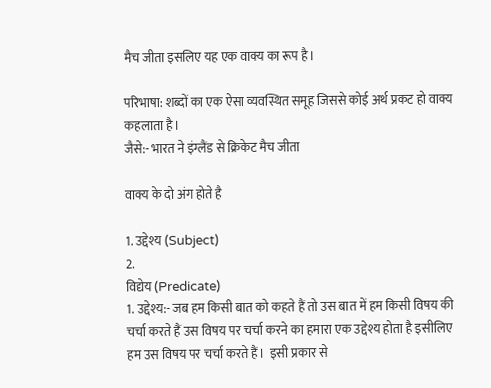मैच जीता इसलिए यह एक वाक्य का रूप है।

परिभाषा: शब्दों का एक ऐसा व्यवस्थित समूह जिससे कोई अर्थ प्रकट हो वाक्य कहलाता है।
जैसे:- भारत ने इंग्लैंड से क्रिकेट मैच जीता

वाक्य के दो अंग होते है

1. उद्देश्य (Subject)
2.
विद्येय (Predicate)
1. उद्देश्य:- जब हम किसी बात को कहते हैं तो उस बात में हम किसी विषय की चर्चा करते हैं उस विषय पर चर्चा करने का हमारा एक उद्देश्य होता है इसीलिए हम उस विषय पर चर्चा करते हैं।  इसी प्रकार से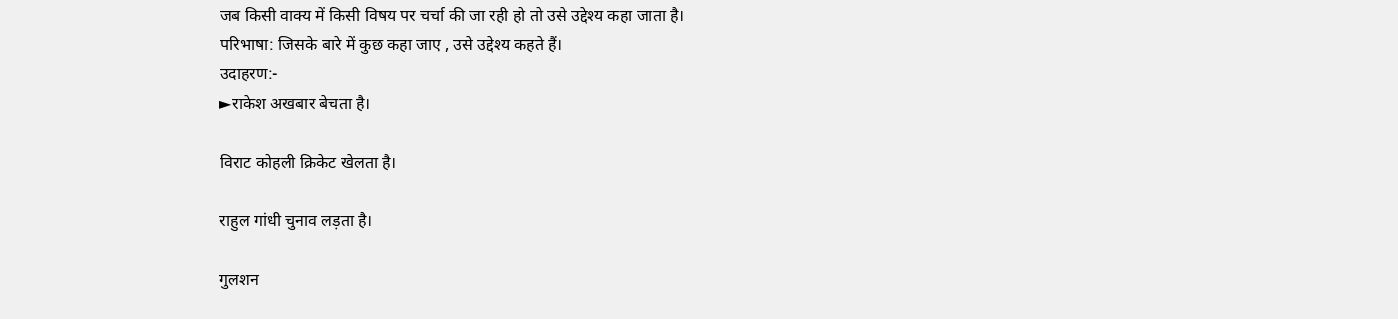जब किसी वाक्य में किसी विषय पर चर्चा की जा रही हो तो उसे उद्देश्य कहा जाता है।
परिभाषा: जिसके बारे में कुछ कहा जाए , उसे उद्देश्य कहते हैं।
उदाहरण:-
►राकेश अखबार बेचता है।

विराट कोहली क्रिकेट खेलता है।

राहुल गांधी चुनाव लड़ता है।

गुलशन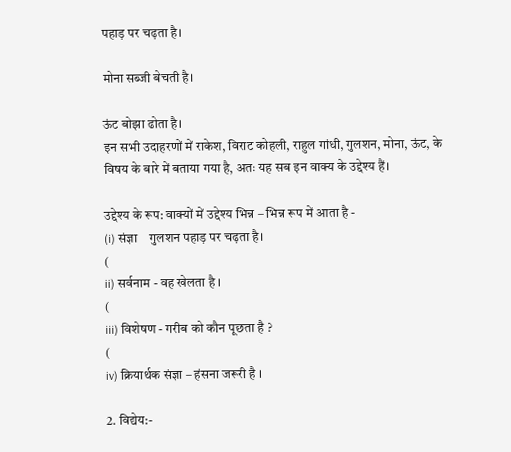पहाड़ पर चढ़ता है।

मोना सब्जी बेचती है।

ऊंट बोझा ढोता है।
इन सभी उदाहरणों में राकेश, विराट कोहली, राहुल गांधी, गुलशन, मोना, ऊंट, के विषय के बारे में बताया गया है, अतः यह सब इन वाक्य के उद्देश्य हैं।

उद्देश्य के रूप: वाक्यों में उद्देश्य भिन्न – भिन्न रूप में आता है -
(i) संज्ञा    गुलशन पहाड़ पर चढ़ता है।
(
ii) सर्वनाम - वह खेलता है ।
(
iii) विशेषण - गरीब को कौन पूछता है ?
(
iv) क्रियार्थक संज्ञा – हंसना जरूरी है ।

2. विद्येय:-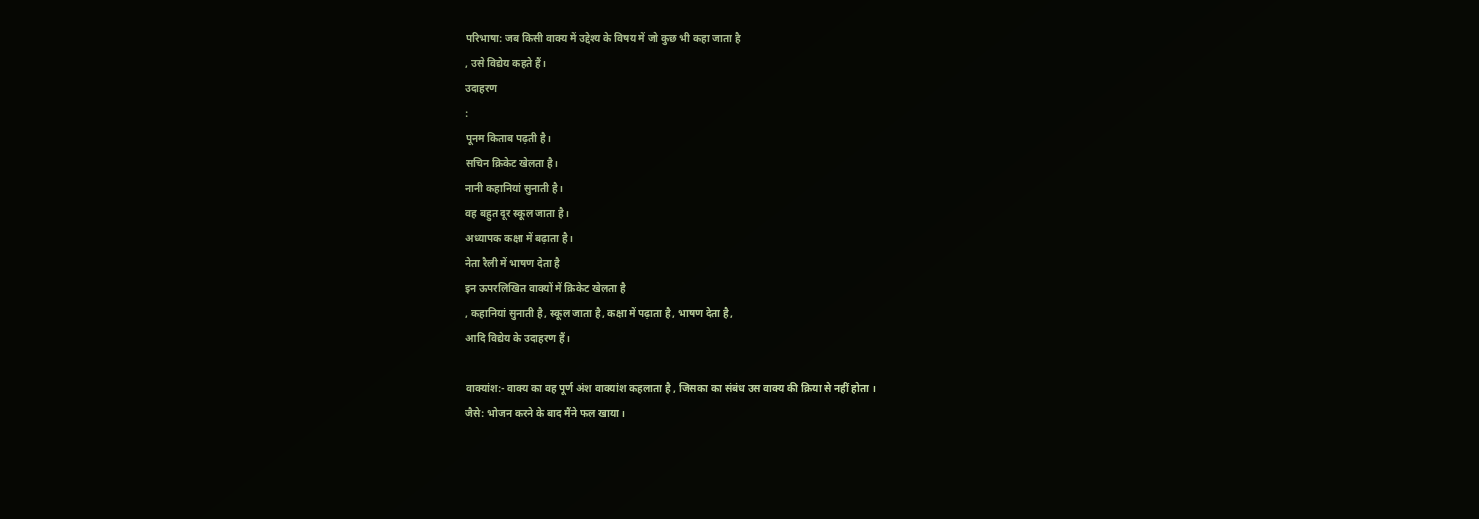परिभाषा: जब किसी वाक्य में उद्देश्य के विषय में जो कुछ भी कहा जाता है
, उसे विद्येय कहते हैं।
उदाहरण
:
पूनम किताब पढ़ती है।
सचिन क्रिकेट खेलता है।
नानी कहानियां सुनाती है।
वह बहुत दूर स्कूल जाता है।
अध्यापक कक्षा में बढ़ाता है।
नेता रैली में भाषण देता है
इन ऊपरलिखित वाक्यों में क्रिकेट खेलता है
, कहानियां सुनाती है, स्कूल जाता है, कक्षा में पढ़ाता है, भाषण देता है,
आदि विद्येय के उदाहरण हैं।

वाक्यांश:- वाक्य का वह पूर्ण अंश वाक्यांश कहलाता है , जिसका का संबंध उस वाक्य की क्रिया से नहीं होता ।
जैसे: भोजन करने के बाद मैंने फल खाया ।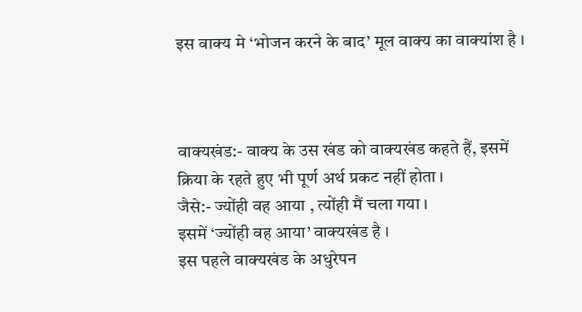इस वाक्य मे ‘भोजन करने के बाद’ मूल वाक्य का वाक्यांश है ।



वाक्यखंड:- वाक्य के उस खंड को वाक्यखंड कहते हैं, इसमें क्रिया के रहते हुए भी पूर्ण अर्थ प्रकट नहीं होता ।
जैसे:- ज्योंही वह आया , त्योंही मैं चला गया ।
इसमें ‘ज्योंही वह आया’ वाक्यखंड है ।
इस पहले वाक्यखंड के अधुरेपन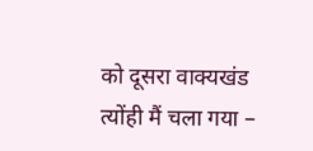को दूसरा वाक्यखंड त्योंही मैं चला गया –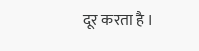दूर करता है ।